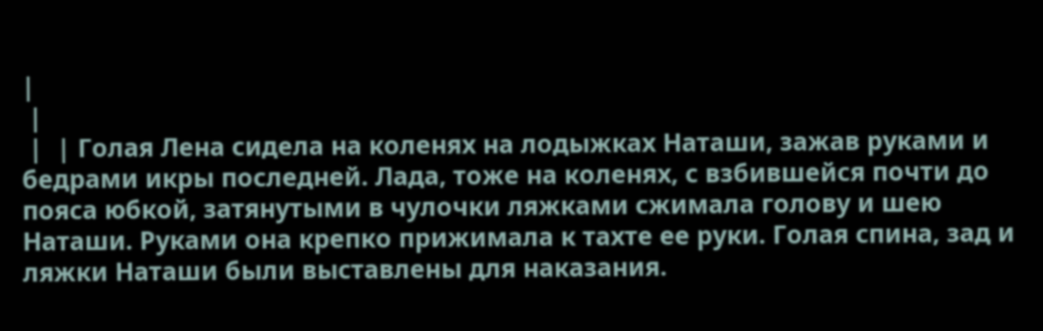|
 |
 |  | Голая Лена сидела на коленях на лодыжках Наташи, зажав руками и бедрами икры последней. Лада, тоже на коленях, с взбившейся почти до пояса юбкой, затянутыми в чулочки ляжками сжимала голову и шею Наташи. Руками она крепко прижимала к тахте ее руки. Голая спина, зад и ляжки Наташи были выставлены для наказания.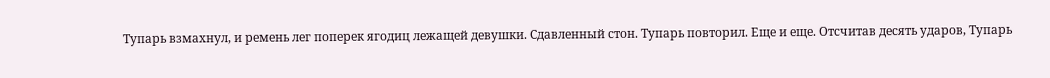Тупарь взмахнул, и ремень лег поперек ягодиц лежащей девушки. Сдавленный стон. Тупарь повторил. Еще и еще. Отсчитав десять ударов, Тупарь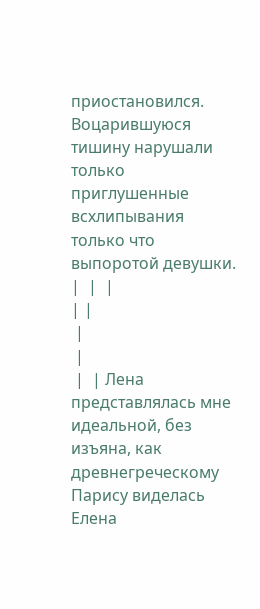приостановился. Воцарившуюся тишину нарушали только приглушенные всхлипывания только что выпоротой девушки. |  |  |
| |
 |
 |
 |  | Лена представлялась мне идеальной, без изъяна, как древнегреческому Парису виделась Елена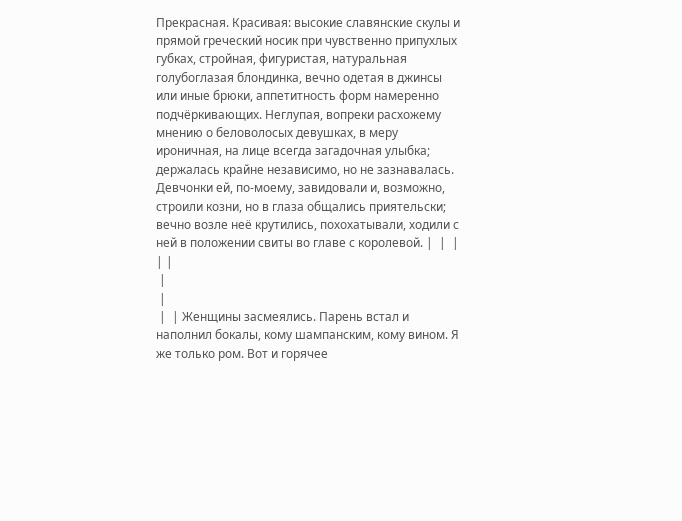Прекрасная. Красивая: высокие славянские скулы и прямой греческий носик при чувственно припухлых губках, стройная, фигуристая, натуральная голубоглазая блондинка, вечно одетая в джинсы или иные брюки, аппетитность форм намеренно подчёркивающих. Неглупая, вопреки расхожему мнению о беловолосых девушках, в меру ироничная, на лице всегда загадочная улыбка; держалась крайне независимо, но не зазнавалась. Девчонки ей, по-моему, завидовали и, возможно, строили козни, но в глаза общались приятельски; вечно возле неё крутились, похохатывали, ходили с ней в положении свиты во главе с королевой. |  |  |
| |
 |
 |
 |  | Женщины засмеялись. Парень встал и наполнил бокалы, кому шампанским, кому вином. Я же только ром. Вот и горячее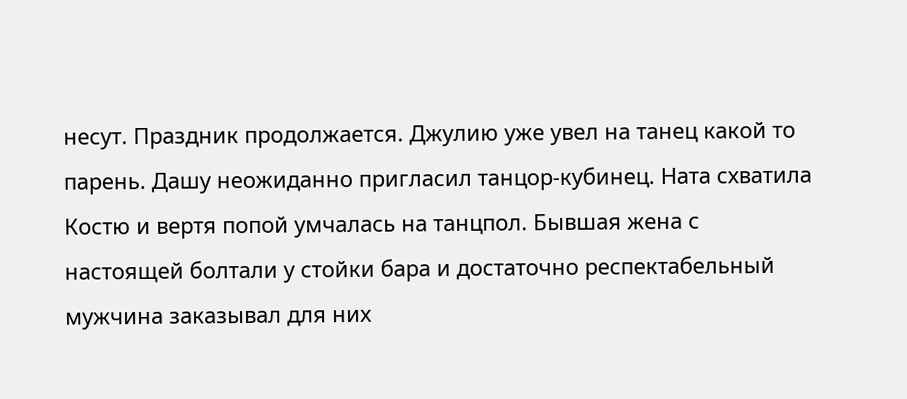несут. Праздник продолжается. Джулию уже увел на танец какой то парень. Дашу неожиданно пригласил танцор-кубинец. Ната схватила Костю и вертя попой умчалась на танцпол. Бывшая жена с настоящей болтали у стойки бара и достаточно респектабельный мужчина заказывал для них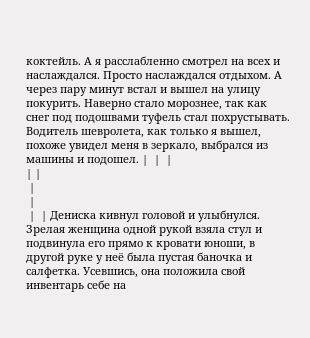коктейль. А я расслабленно смотрел на всех и наслаждался. Просто наслаждался отдыхом. А через пару минут встал и вышел на улицу покурить. Наверно стало морознее, так как снег под подошвами туфель стал похрустывать. Водитель шевролета, как только я вышел, похоже увидел меня в зеркало, выбрался из машины и подошел. |  |  |
| |
 |
 |
 |  | Дениска кивнул головой и улыбнулся. Зрелая женщина одной рукой взяла стул и подвинула его прямо к кровати юноши, в другой руке у неё была пустая баночка и салфетка. Усевшись, она положила свой инвентарь себе на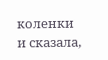коленки и сказала,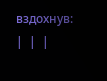вздохнув: |  |  |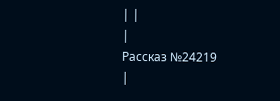| |
|
Рассказ №24219
|